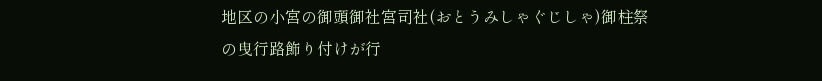地区の小宮の御頭御社宮司社(おとうみしゃぐじしゃ)御柱祭の曳行路飾り付けが行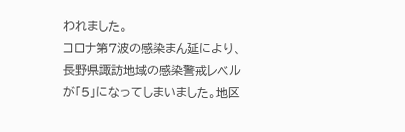われました。
コロナ第7波の感染まん延により、長野県諏訪地域の感染警戒レベルが「5」になってしまいました。地区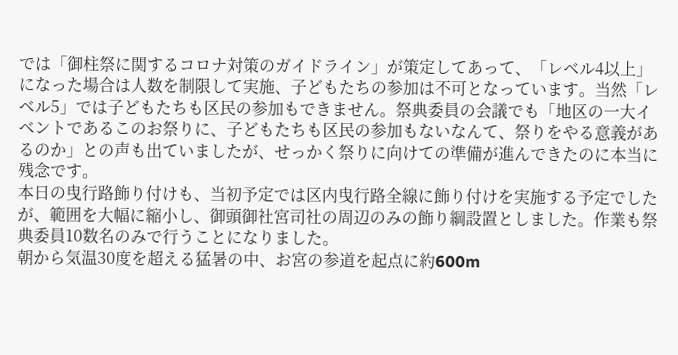では「御柱祭に関するコロナ対策のガイドライン」が策定してあって、「レベル4以上」になった場合は人数を制限して実施、子どもたちの参加は不可となっています。当然「レベル5」では子どもたちも区民の参加もできません。祭典委員の会議でも「地区の一大イベントであるこのお祭りに、子どもたちも区民の参加もないなんて、祭りをやる意義があるのか」との声も出ていましたが、せっかく祭りに向けての準備が進んできたのに本当に残念です。
本日の曳行路飾り付けも、当初予定では区内曳行路全線に飾り付けを実施する予定でしたが、範囲を大幅に縮小し、御頭御社宮司社の周辺のみの飾り綱設置としました。作業も祭典委員10数名のみで行うことになりました。
朝から気温30度を超える猛暑の中、お宮の参道を起点に約600m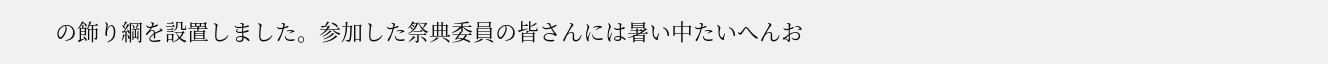の飾り綱を設置しました。参加した祭典委員の皆さんには暑い中たいへんお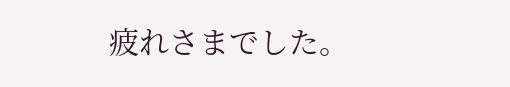疲れさまでした。